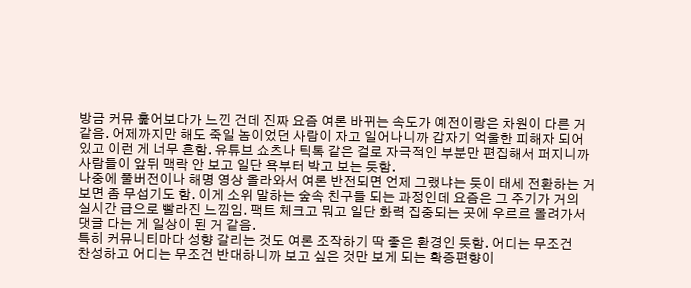방금 커뮤 훑어보다가 느낀 건데 진짜 요즘 여론 바뀌는 속도가 예전이랑은 차원이 다른 거
같음. 어제까지만 해도 죽일 놈이었던 사람이 자고 일어나니까 갑자기 억울한 피해자 되어
있고 이런 게 너무 흔함. 유튜브 쇼츠나 틱톡 같은 걸로 자극적인 부분만 편집해서 퍼지니까
사람들이 앞뒤 맥락 안 보고 일단 욕부터 박고 보는 듯함.
나중에 풀버전이나 해명 영상 올라와서 여론 반전되면 언제 그랬냐는 듯이 태세 전환하는 거
보면 좀 무섭기도 함. 이게 소위 말하는 숲속 친구들 되는 과정인데 요즘은 그 주기가 거의
실시간 급으로 빨라진 느낌임. 팩트 체크고 뭐고 일단 화력 집중되는 곳에 우르르 몰려가서
댓글 다는 게 일상이 된 거 같음.
특히 커뮤니티마다 성향 갈리는 것도 여론 조작하기 딱 좋은 환경인 듯함. 어디는 무조건
찬성하고 어디는 무조건 반대하니까 보고 싶은 것만 보게 되는 확증편향이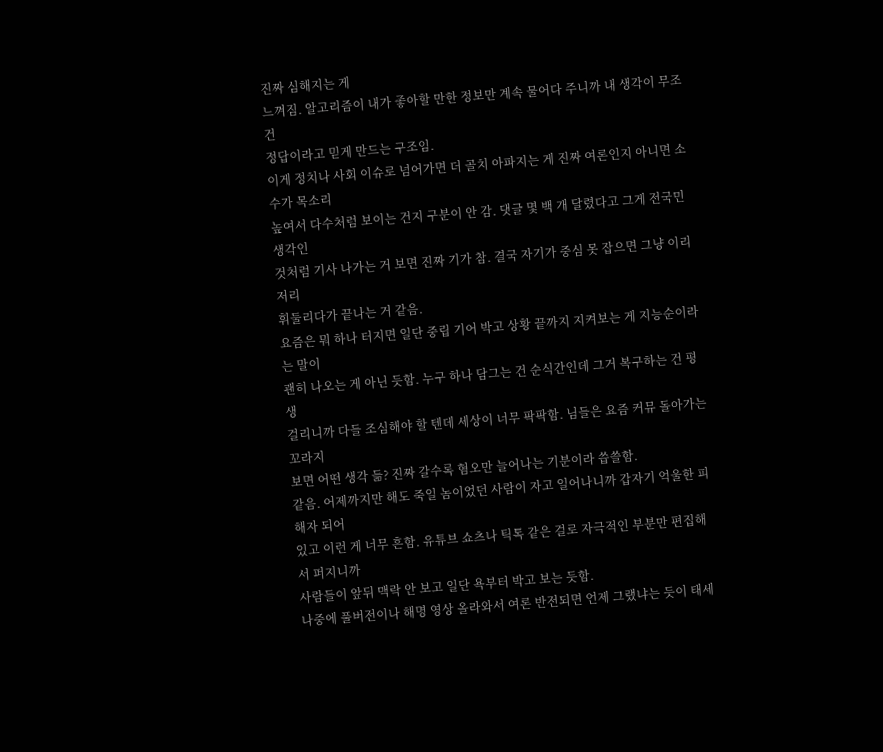진짜 심해지는 게
느껴짐. 알고리즘이 내가 좋아할 만한 정보만 계속 물어다 주니까 내 생각이 무조건
정답이라고 믿게 만드는 구조임.
이게 정치나 사회 이슈로 넘어가면 더 골치 아파지는 게 진짜 여론인지 아니면 소수가 목소리
높여서 다수처럼 보이는 건지 구분이 안 감. 댓글 몇 백 개 달렸다고 그게 전국민 생각인
것처럼 기사 나가는 거 보면 진짜 기가 참. 결국 자기가 중심 못 잡으면 그냥 이리저리
휘둘리다가 끝나는 거 같음.
요즘은 뭐 하나 터지면 일단 중립 기어 박고 상황 끝까지 지켜보는 게 지능순이라는 말이
괜히 나오는 게 아닌 듯함. 누구 하나 담그는 건 순식간인데 그거 복구하는 건 평생
걸리니까 다들 조심해야 할 텐데 세상이 너무 팍팍함. 님들은 요즘 커뮤 돌아가는 꼬라지
보면 어떤 생각 듦? 진짜 갈수록 혐오만 늘어나는 기분이라 씁쓸함.
같음. 어제까지만 해도 죽일 놈이었던 사람이 자고 일어나니까 갑자기 억울한 피해자 되어
있고 이런 게 너무 흔함. 유튜브 쇼츠나 틱톡 같은 걸로 자극적인 부분만 편집해서 퍼지니까
사람들이 앞뒤 맥락 안 보고 일단 욕부터 박고 보는 듯함.
나중에 풀버전이나 해명 영상 올라와서 여론 반전되면 언제 그랬냐는 듯이 태세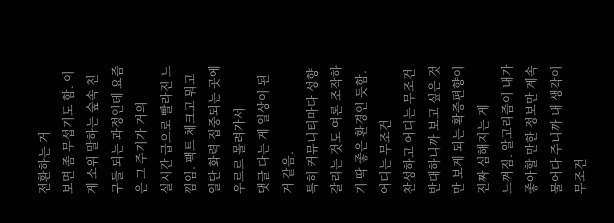전환하는 거
보면 좀 무섭기도 함. 이게 소위 말하는 숲속 친구들 되는 과정인데 요즘은 그 주기가 거의
실시간 급으로 빨라진 느낌임. 팩트 체크고 뭐고 일단 화력 집중되는 곳에 우르르 몰려가서
댓글 다는 게 일상이 된 거 같음.
특히 커뮤니티마다 성향 갈리는 것도 여론 조작하기 딱 좋은 환경인 듯함. 어디는 무조건
찬성하고 어디는 무조건 반대하니까 보고 싶은 것만 보게 되는 확증편향이 진짜 심해지는 게
느껴짐. 알고리즘이 내가 좋아할 만한 정보만 계속 물어다 주니까 내 생각이 무조건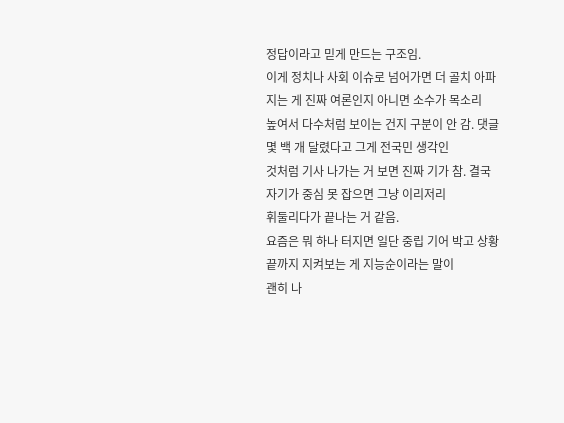정답이라고 믿게 만드는 구조임.
이게 정치나 사회 이슈로 넘어가면 더 골치 아파지는 게 진짜 여론인지 아니면 소수가 목소리
높여서 다수처럼 보이는 건지 구분이 안 감. 댓글 몇 백 개 달렸다고 그게 전국민 생각인
것처럼 기사 나가는 거 보면 진짜 기가 참. 결국 자기가 중심 못 잡으면 그냥 이리저리
휘둘리다가 끝나는 거 같음.
요즘은 뭐 하나 터지면 일단 중립 기어 박고 상황 끝까지 지켜보는 게 지능순이라는 말이
괜히 나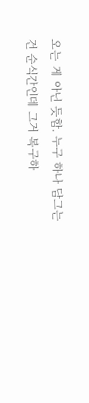오는 게 아닌 듯함. 누구 하나 담그는 건 순식간인데 그거 복구하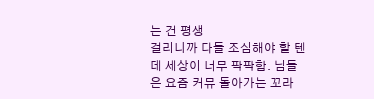는 건 평생
걸리니까 다들 조심해야 할 텐데 세상이 너무 팍팍함. 님들은 요즘 커뮤 돌아가는 꼬라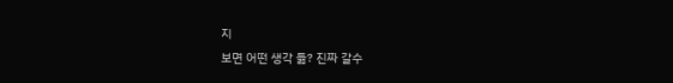지
보면 어떤 생각 듦? 진짜 갈수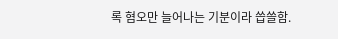록 혐오만 늘어나는 기분이라 씁쓸함.